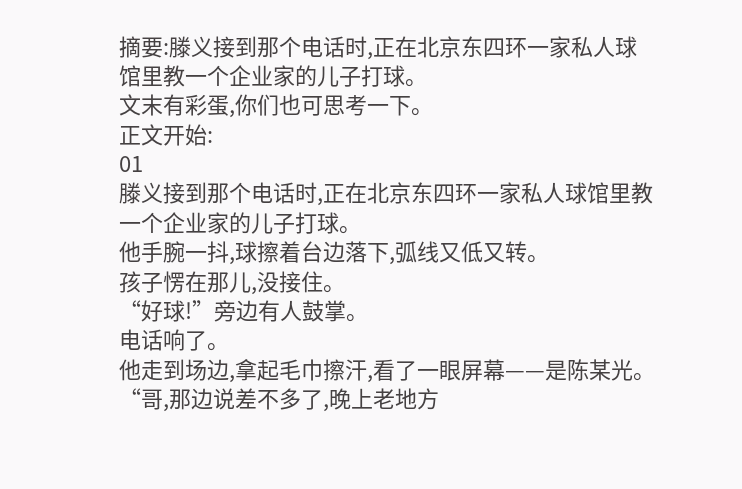摘要:滕义接到那个电话时,正在北京东四环一家私人球馆里教一个企业家的儿子打球。
文末有彩蛋,你们也可思考一下。
正文开始:
01
滕义接到那个电话时,正在北京东四环一家私人球馆里教一个企业家的儿子打球。
他手腕一抖,球擦着台边落下,弧线又低又转。
孩子愣在那儿,没接住。
“好球!”旁边有人鼓掌。
电话响了。
他走到场边,拿起毛巾擦汗,看了一眼屏幕——是陈某光。
“哥,那边说差不多了,晚上老地方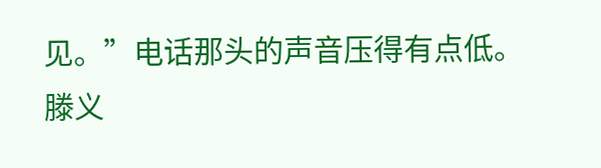见。”电话那头的声音压得有点低。
滕义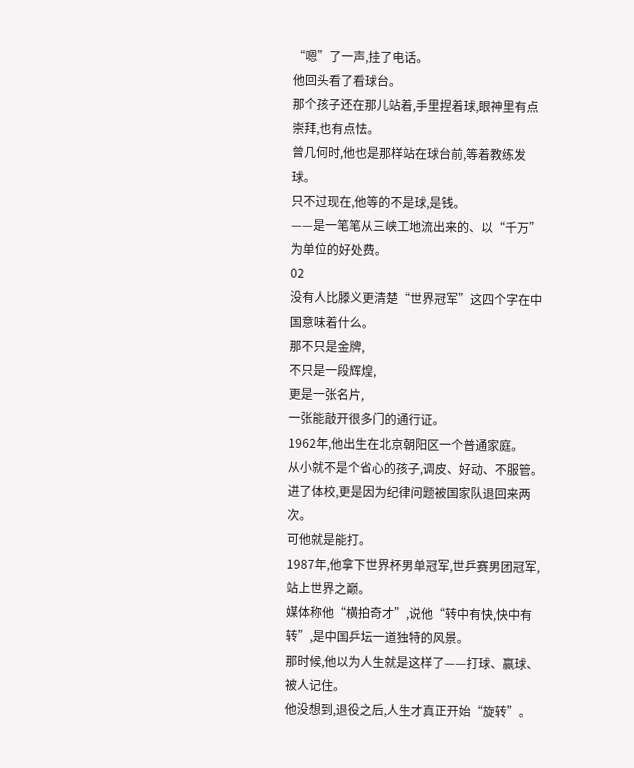“嗯”了一声,挂了电话。
他回头看了看球台。
那个孩子还在那儿站着,手里捏着球,眼神里有点崇拜,也有点怯。
曾几何时,他也是那样站在球台前,等着教练发球。
只不过现在,他等的不是球,是钱。
——是一笔笔从三峡工地流出来的、以“千万”为单位的好处费。
02
没有人比滕义更清楚“世界冠军”这四个字在中国意味着什么。
那不只是金牌,
不只是一段辉煌,
更是一张名片,
一张能敲开很多门的通行证。
1962年,他出生在北京朝阳区一个普通家庭。
从小就不是个省心的孩子,调皮、好动、不服管。
进了体校,更是因为纪律问题被国家队退回来两次。
可他就是能打。
1987年,他拿下世界杯男单冠军,世乒赛男团冠军,站上世界之巅。
媒体称他“横拍奇才”,说他“转中有快,快中有转”,是中国乒坛一道独特的风景。
那时候,他以为人生就是这样了——打球、赢球、被人记住。
他没想到,退役之后,人生才真正开始“旋转”。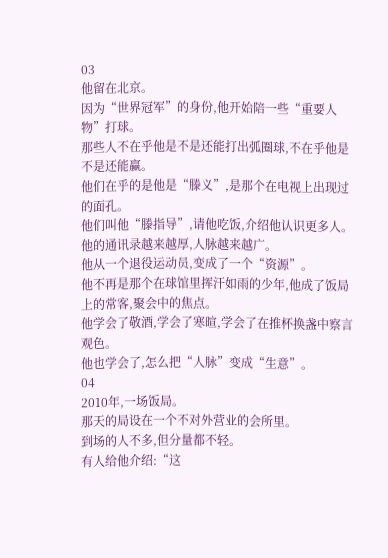03
他留在北京。
因为“世界冠军”的身份,他开始陪一些“重要人物”打球。
那些人不在乎他是不是还能打出弧圈球,不在乎他是不是还能赢。
他们在乎的是他是“滕义”,是那个在电视上出现过的面孔。
他们叫他“滕指导”,请他吃饭,介绍他认识更多人。
他的通讯录越来越厚,人脉越来越广。
他从一个退役运动员,变成了一个“资源”。
他不再是那个在球馆里挥汗如雨的少年,他成了饭局上的常客,聚会中的焦点。
他学会了敬酒,学会了寒暄,学会了在推杯换盏中察言观色。
他也学会了,怎么把“人脉”变成“生意”。
04
2010年,一场饭局。
那天的局设在一个不对外营业的会所里。
到场的人不多,但分量都不轻。
有人给他介绍:“这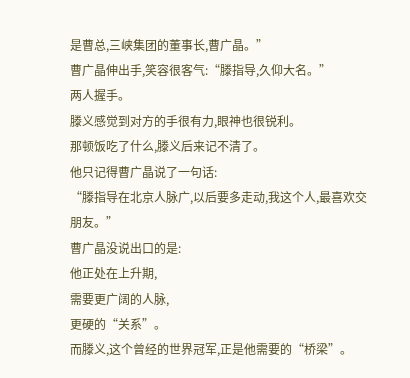是曹总,三峡集团的董事长,曹广晶。”
曹广晶伸出手,笑容很客气:“滕指导,久仰大名。”
两人握手。
滕义感觉到对方的手很有力,眼神也很锐利。
那顿饭吃了什么,滕义后来记不清了。
他只记得曹广晶说了一句话:
“滕指导在北京人脉广,以后要多走动,我这个人,最喜欢交朋友。”
曹广晶没说出口的是:
他正处在上升期,
需要更广阔的人脉,
更硬的“关系”。
而滕义,这个曾经的世界冠军,正是他需要的“桥梁”。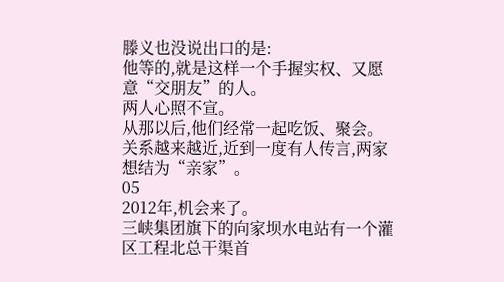滕义也没说出口的是:
他等的,就是这样一个手握实权、又愿意“交朋友”的人。
两人心照不宣。
从那以后,他们经常一起吃饭、聚会。
关系越来越近,近到一度有人传言,两家想结为“亲家”。
05
2012年,机会来了。
三峡集团旗下的向家坝水电站有一个灌区工程北总干渠首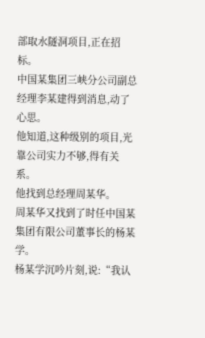部取水隧洞项目,正在招标。
中国某集团三峡分公司副总经理李某建得到消息,动了心思。
他知道,这种级别的项目,光靠公司实力不够,得有关系。
他找到总经理周某华。
周某华又找到了时任中国某集团有限公司董事长的杨某学。
杨某学沉吟片刻,说:“我认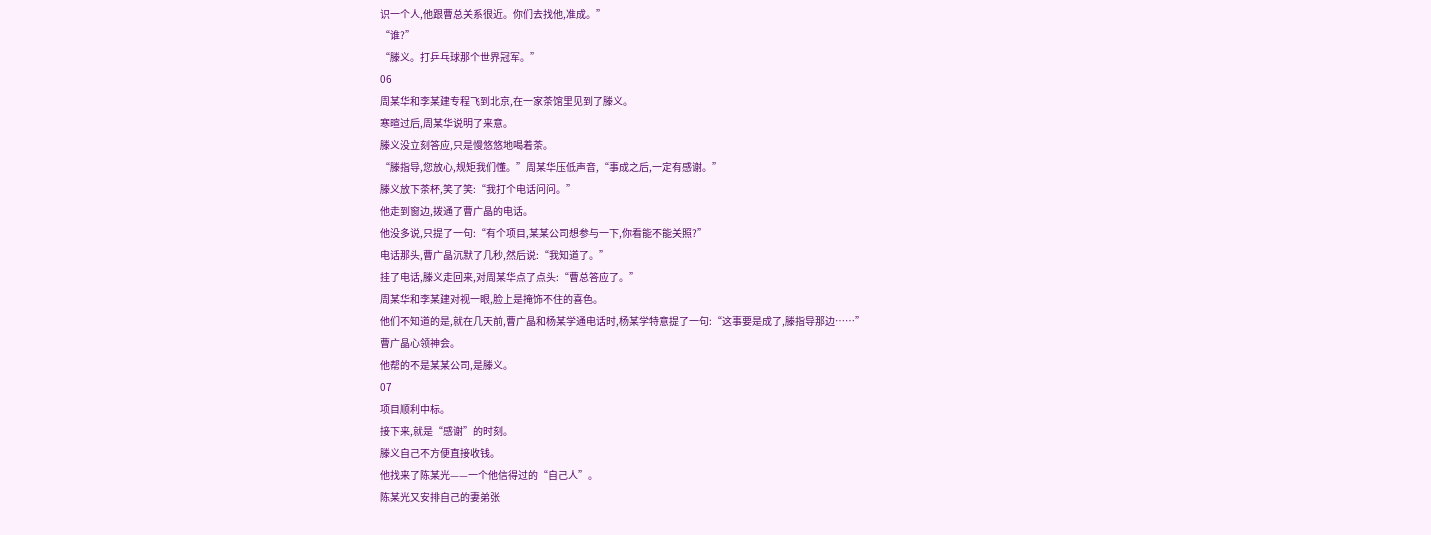识一个人,他跟曹总关系很近。你们去找他,准成。”
“谁?”
“滕义。打乒乓球那个世界冠军。”
06
周某华和李某建专程飞到北京,在一家茶馆里见到了滕义。
寒暄过后,周某华说明了来意。
滕义没立刻答应,只是慢悠悠地喝着茶。
“滕指导,您放心,规矩我们懂。”周某华压低声音,“事成之后,一定有感谢。”
滕义放下茶杯,笑了笑:“我打个电话问问。”
他走到窗边,拨通了曹广晶的电话。
他没多说,只提了一句:“有个项目,某某公司想参与一下,你看能不能关照?”
电话那头,曹广晶沉默了几秒,然后说:“我知道了。”
挂了电话,滕义走回来,对周某华点了点头:“曹总答应了。”
周某华和李某建对视一眼,脸上是掩饰不住的喜色。
他们不知道的是,就在几天前,曹广晶和杨某学通电话时,杨某学特意提了一句:“这事要是成了,滕指导那边……”
曹广晶心领神会。
他帮的不是某某公司,是滕义。
07
项目顺利中标。
接下来,就是“感谢”的时刻。
滕义自己不方便直接收钱。
他找来了陈某光——一个他信得过的“自己人”。
陈某光又安排自己的妻弟张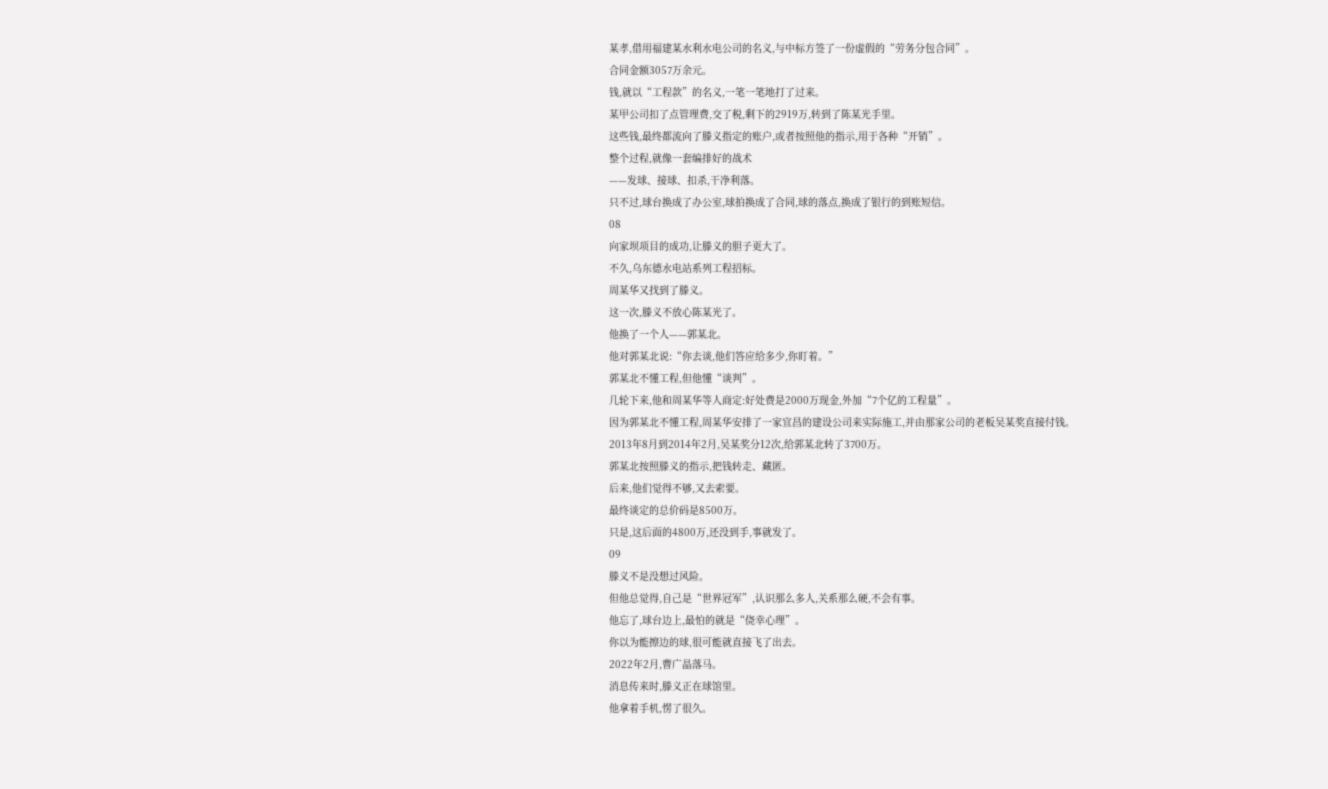某孝,借用福建某水利水电公司的名义,与中标方签了一份虚假的“劳务分包合同”。
合同金额3057万余元。
钱,就以“工程款”的名义,一笔一笔地打了过来。
某甲公司扣了点管理费,交了税,剩下的2919万,转到了陈某光手里。
这些钱,最终都流向了滕义指定的账户,或者按照他的指示,用于各种“开销”。
整个过程,就像一套编排好的战术
——发球、接球、扣杀,干净利落。
只不过,球台换成了办公室,球拍换成了合同,球的落点,换成了银行的到账短信。
08
向家坝项目的成功,让滕义的胆子更大了。
不久,乌东德水电站系列工程招标。
周某华又找到了滕义。
这一次,滕义不放心陈某光了。
他换了一个人——郭某北。
他对郭某北说:“你去谈,他们答应给多少,你盯着。”
郭某北不懂工程,但他懂“谈判”。
几轮下来,他和周某华等人商定:好处费是2000万现金,外加“7个亿的工程量”。
因为郭某北不懂工程,周某华安排了一家宜昌的建设公司来实际施工,并由那家公司的老板吴某奖直接付钱。
2013年8月到2014年2月,吴某奖分12次,给郭某北转了3700万。
郭某北按照滕义的指示,把钱转走、藏匿。
后来,他们觉得不够,又去索要。
最终谈定的总价码是8500万。
只是,这后面的4800万,还没到手,事就发了。
09
滕义不是没想过风险。
但他总觉得,自己是“世界冠军”,认识那么多人,关系那么硬,不会有事。
他忘了,球台边上,最怕的就是“侥幸心理”。
你以为能擦边的球,很可能就直接飞了出去。
2022年2月,曹广晶落马。
消息传来时,滕义正在球馆里。
他拿着手机,愣了很久。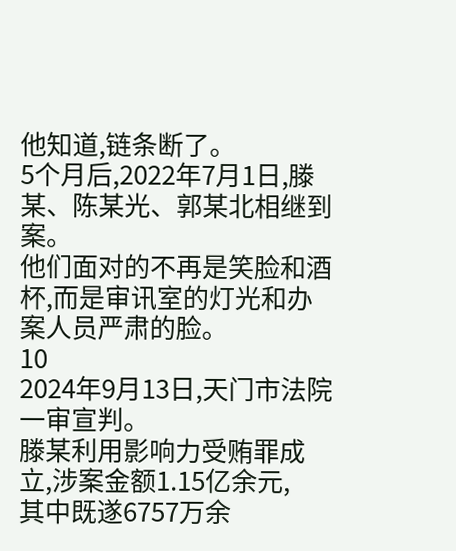他知道,链条断了。
5个月后,2022年7月1日,滕某、陈某光、郭某北相继到案。
他们面对的不再是笑脸和酒杯,而是审讯室的灯光和办案人员严肃的脸。
10
2024年9月13日,天门市法院一审宣判。
滕某利用影响力受贿罪成立,涉案金额1.15亿余元,
其中既遂6757万余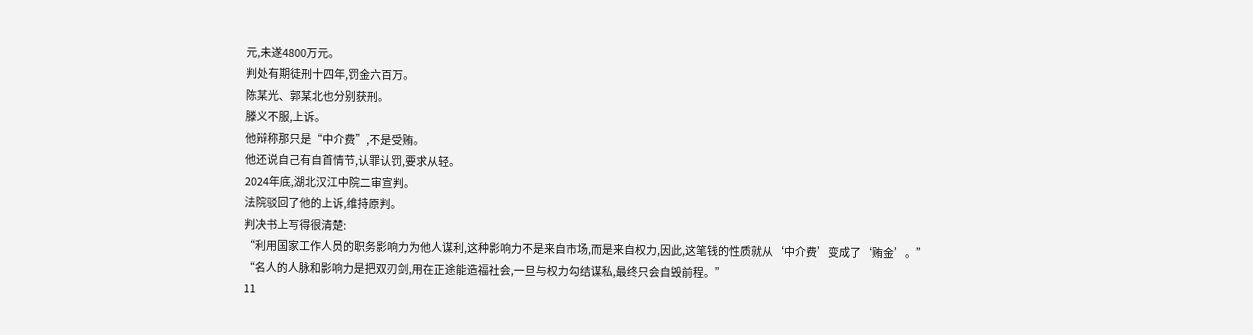元,未遂4800万元。
判处有期徒刑十四年,罚金六百万。
陈某光、郭某北也分别获刑。
滕义不服,上诉。
他辩称那只是“中介费”,不是受贿。
他还说自己有自首情节,认罪认罚,要求从轻。
2024年底,湖北汉江中院二审宣判。
法院驳回了他的上诉,维持原判。
判决书上写得很清楚:
“利用国家工作人员的职务影响力为他人谋利,这种影响力不是来自市场,而是来自权力,因此,这笔钱的性质就从‘中介费’变成了‘贿金’。”
“名人的人脉和影响力是把双刃剑,用在正途能造福社会,一旦与权力勾结谋私,最终只会自毁前程。”
11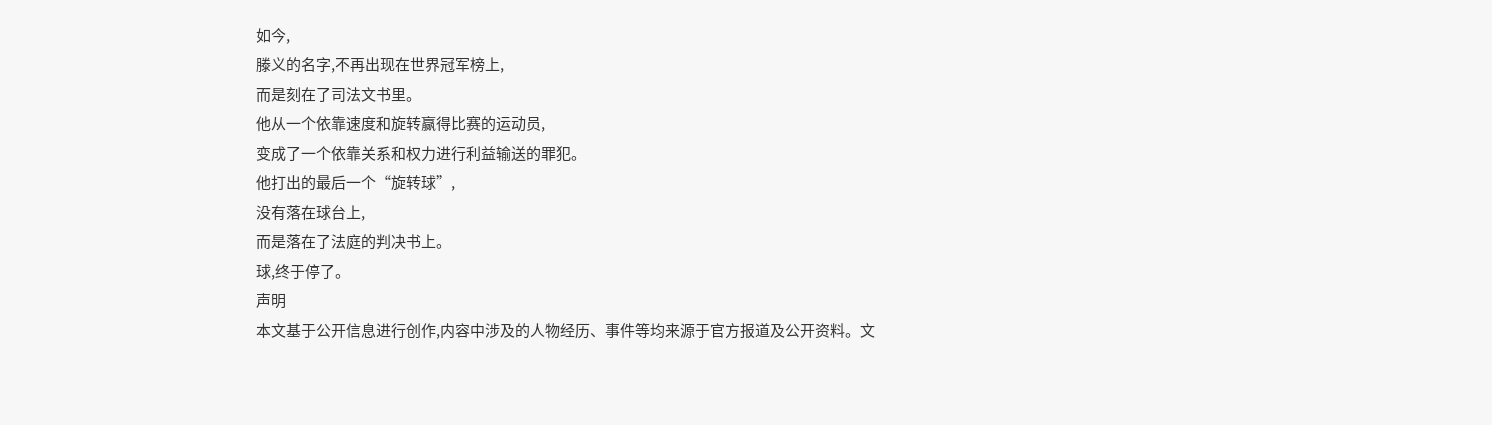如今,
滕义的名字,不再出现在世界冠军榜上,
而是刻在了司法文书里。
他从一个依靠速度和旋转赢得比赛的运动员,
变成了一个依靠关系和权力进行利益输送的罪犯。
他打出的最后一个“旋转球”,
没有落在球台上,
而是落在了法庭的判决书上。
球,终于停了。
声明
本文基于公开信息进行创作,内容中涉及的人物经历、事件等均来源于官方报道及公开资料。文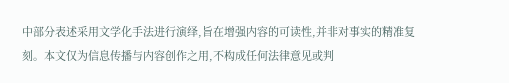中部分表述采用文学化手法进行演绎,旨在增强内容的可读性,并非对事实的精准复刻。本文仅为信息传播与内容创作之用,不构成任何法律意见或判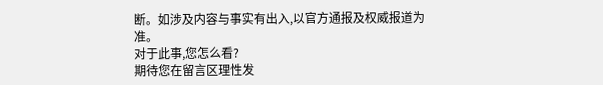断。如涉及内容与事实有出入,以官方通报及权威报道为准。
对于此事,您怎么看?
期待您在留言区理性发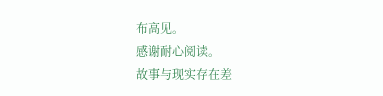布高见。
感谢耐心阅读。
故事与现实存在差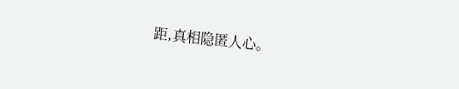距,真相隐匿人心。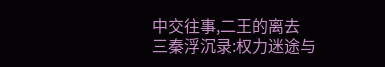中交往事,二王的离去
三秦浮沉录:权力迷途与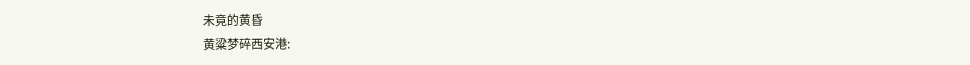未竟的黄昏
黄粱梦碎西安港: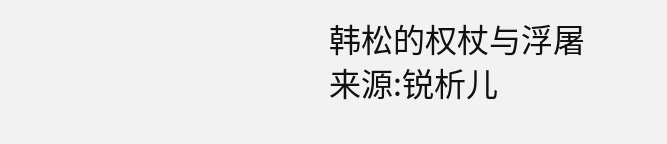韩松的权杖与浮屠
来源:锐析儿